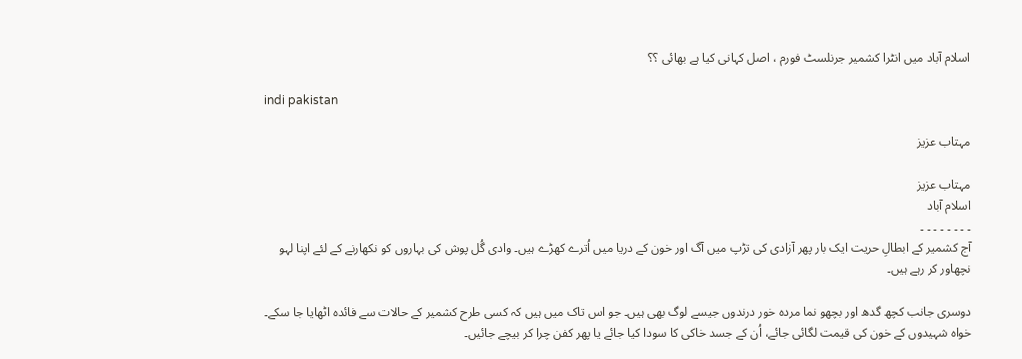اسلام آباد میں انٹرا کشمیر جرنلسٹ فورم ، اصل کہانی کیا ہے بھائی ؟؟

indi pakistan

مہتاب عزیز

مہتاب عزیز
اسلام آباد
۔ ۔ ۔ ۔ ۔ ۔ ۔ ۔
آج کشمیر کے ابطالِ حریت ایک بار پھر آزادی کی تڑپ میں آگ اور خون کے دریا میں اُترے کھڑے ہیں۔ وادی گُل پوش کی بہاروں کو نکھارنے کے لئے اپنا لہو نچھاور کر رہے ہیں۔

دوسری جانب کچھ گدھ اور بچھو نما مردہ خور درندوں جیسے لوگ بھی ہیں۔ جو اس تاک میں ہیں کہ کسی طرح کشمیر کے حالات سے فائدہ اٹھایا جا سکے۔ خواہ شہیدوں کے خون کی قیمت لگائی جائے، اُن کے جسد خاکی کا سودا کیا جائے یا پھر کفن چرا کر بیچے جائیں۔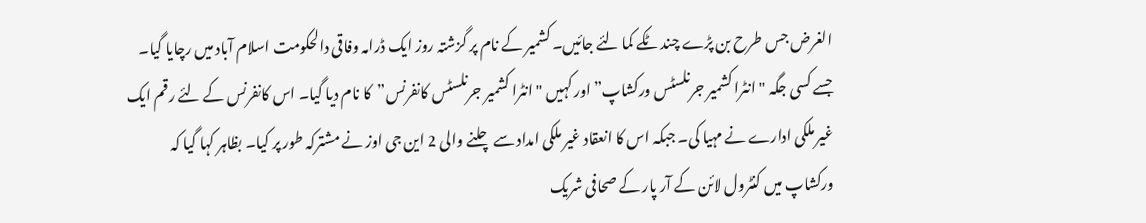الغرض جس طرح بن پڑے چند ٹکے کما لئے جائیں۔ کشمیر کے نام پر گزشتہ روز ایک ڈرامہ وفاقی دالحکومت اسلام آباد میں رچایا گیا۔ جسے کسی جگہ "انٹرا کشمیر جرنلسٹس ورکشاپ” اور کہیں "انٹرا کشمیر جرنلسٹس کانفرنس”کا نام دیا گیا۔ اس کانفرنس کے لئے رقم ایک غیر ملکی ادارے نے مہیا کی۔ جبکہ اس کا انعقاد غیر ملکی امداد سے چلنے والی 2 این جی اوز نے مشترکہ طور پر کیا۔ بظاہر کہا گیا کہ ورکشاپ میں کنٹرول لائن کے آر پار کے صحافی شریک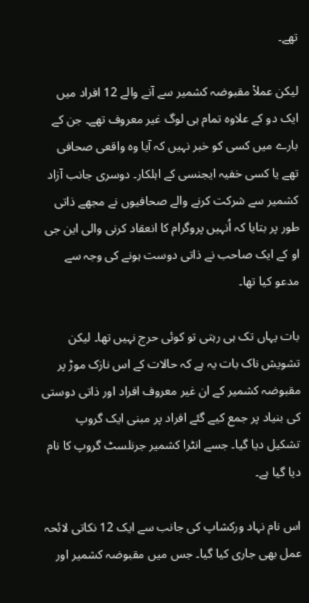تھے۔

لیکن عملاْ مقبوضہ کشمیر سے آنے والے 12 افراد میں ایک دو کے علاوہ تمام ہی لوگ غیر معروف تھے۔ جن کے بارے میں کسی کو خبر نہیں کہ آیا وہ واقعی صحافی تھے یا کسی خفیہ ایجنسی کے اہلکار۔ دوسری جانب آزاد کشمیر سے شرکت کرنے والے صحافیوں نے مجھے ذاتی طور پر بتایا کہ اُنہیں پروگرام کا انعقاد کرنی والی این جی او کے ایک صاحب نے ذاتی دوست ہونے کی وجہ سے مدعو کیا تھا۔

بات یہاں تک ہی رہتی تو کوئی حرج نہیں تھا۔ لیکن تشویش ناک بات یہ ہے کہ حالات کے اس نازک موڑ پر مقبوضہ کشمیر کے ان غیر معروف افراد اور ذاتی دوستی کی بنیاد پر جمع کیے گئے افراد پر مبنی ایک گروپ تشکیل دیا گیا۔ جسے انٹرا کشمیر جرنلسٹ گروپ کا نام دیا گیا ہے۔

اس نام نہاد ورکشاپ کی جانب سے ایک 12 نکاتی لائحہ عمل بھی جاری کیا گیا۔ جس میں مقبوضہ کشمیر اور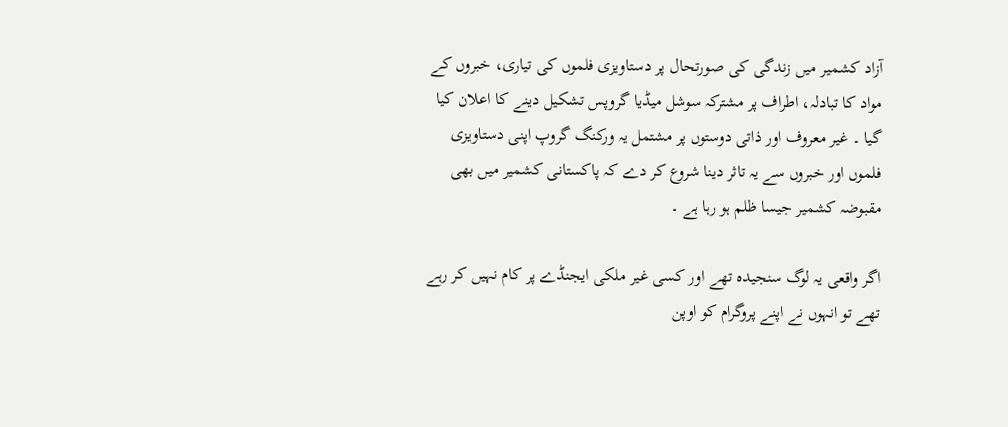آزاد کشمیر میں زندگی کی صورتحال پر دستاویزی فلموں کی تیاری، خبروں کے مواد کا تبادلہ، اطراف پر مشترکہ سوشل میڈیا گروپس تشکیل دینے کا اعلان کیا گیا ۔ غیر معروف اور ذاتی دوستوں پر مشتمل یہ ورکنگ گروپ اپنی دستاویزی فلموں اور خبروں سے یہ تاثر دینا شروع کر دے کہ پاکستانی کشمیر میں بھی مقبوضہ کشمیر جیسا ظلم ہو رہا ہے ۔

اگر واقعی یہ لوگ سنجیدہ تھے اور کسی غیر ملکی ایجنڈے پر کام نہیں کر رہے تھے تو انہوں نے اپنے پروگرام کو اوپن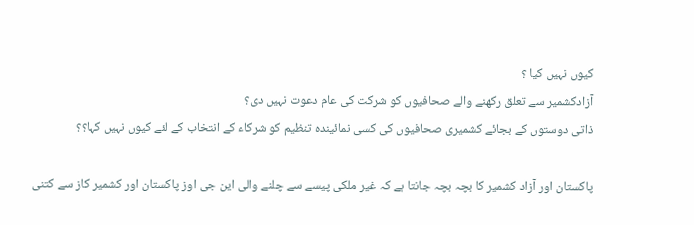کیوں نہیں کیا ؟
آزادکشمیر سے تعلق رکھنے والے صحافیوں کو شرکت کی عام دعوت نہیں دی؟
ذاتی دوستوں کے بجائے کشمیری صحافیوں کی کسی نمائیندہ تنظیم کو شرکاء کے انتخاب کے لئے کیوں نہیں کہا؟؟

پاکستان اور آزاد کشمیر کا بچہ بچہ جانتا ہے کہ غیر ملکی پیسے سے چلنے والی این جی اوز پاکستان اور کشمیر کاز سے کتنی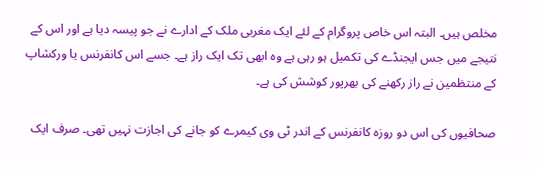مخلص ہیں۔ البتہ اس خاص پروگرام کے لئے ایک مغربی ملک کے ادارے نے جو پیسہ دیا ہے اور اس کے نتیجے میں جس ایجنڈے کی تکمیل ہو رہی ہے وہ ابھی تک ایک راز ہے۔ جسے اس کانفرنس یا ورکشاپ کے منتظمین نے راز رکھنے کی بھرپور کوشش کی ہے۔

صحافیوں کی اس دو روزہ کانفرنس کے اندر ٹی وی کیمرے کو جانے کی اجازت نہیں تھی۔ صرف ایک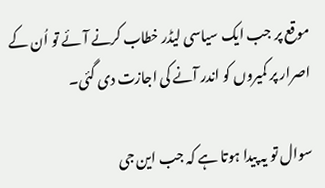موقع پر جب ایک سیاسی لیڈر خطاب کرنے آئے تو اُن کے اصرار پر کمیروں کو اندر آنے کی اجازت دی گئی۔

سوال تو یہ پیدا ہوتا ہے کہ جب این جی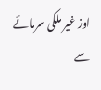اوز غیر ملکی سرمائے سے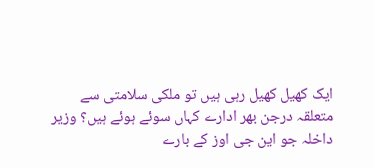ایک کھیل کھیل رہی ہیں تو ملکی سلامتی سے متعلقہ درجن بھر ادارے کہاں سوئے ہوئے ہیں؟ وزیر داخلہ جو این جی اوز کے بارے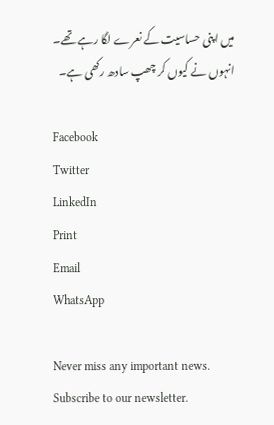میں اپنی حساسیت کے نعرے لگا رہے تھے۔ انہوں نے کیوں کر چھپ سادھ رکھی ہے۔

Facebook
Twitter
LinkedIn
Print
Email
WhatsApp

Never miss any important news. Subscribe to our newsletter.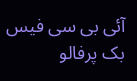آئی بی سی فیس بک پرفالو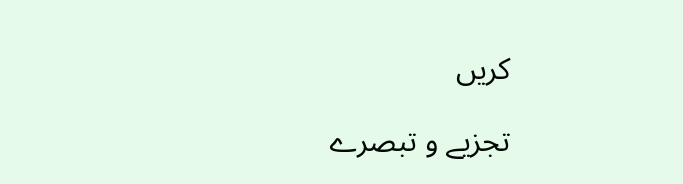کریں

تجزیے و تبصرے